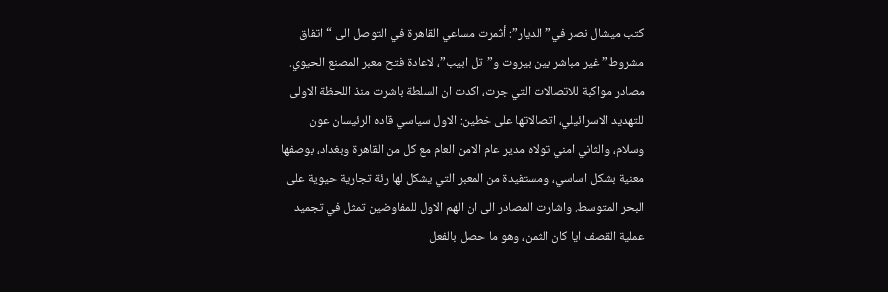كتب ميشال نصر في” الديار”: أثمرت مساعي القاهرة في التوصل الى “اتفاق مشروط” غير مباشر بين بيروت و”تل ابيب”، لاعادة فتح معبر المصنع الحيوي. مصادر مواكبة للاتصالات التي جرت، اكدت ان السلطة باشرت منذ اللحظة الاولى للتهديد الاسرائيلي، اتصالاتها على خطين: الاول سياسي قاده الرئيسان عون وسلام، والثاني امني تولاه مدير عام الامن العام مع كل من القاهرة وبغداد، بوصفها معنية بشكل اساسي، ومستفيدة من المعبر التي يشكل لها رئة تجارية حيوية على البحر المتوسط. واشارت المصادر الى ان الهم الاول للمفاوضين تمثل في تجميد عملية القصف ايا كان الثمن، وهو ما حصل بالفعل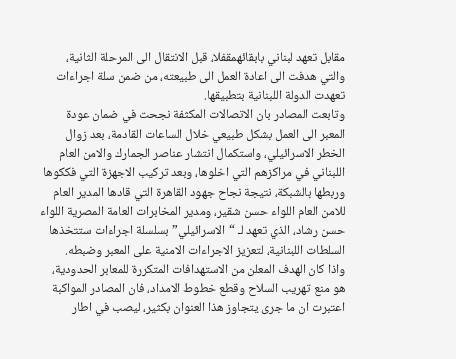مقابل تعهد لبناني بابقائهمقفلا، قبل الانتقال الى المرحلة الثانية، والتي هدفت الى اعادة العمل الى طبيعته، من ضمن سلة اجراءات تعهدت الدولة اللبنانية بتطبيقها.
وتابعت المصادر بان الاتصالات المكثفة نجحت في ضمان عودة المعبر الى العمل بشكل طبيعي خلال الساعات القادمة، بعد زوال الخطر الاسرائيلي، واستكمال انتشار عناصر الجمارك والامن العام اللبناني في مراكزهم التي اخلوها، وبعد تركيب الاجهزة التي فككوها وربطها بالشبكة، نتيجة نجاح جهود القاهرة التي قادها المدير العام للامن العام اللواء حسن شقير، ومدير المخابرات العامة المصرية اللواء حسن رشاد، الذي تعهد لـ “الاسرائيلي” بسلسلة اجراءات ستتخذها السلطات اللبنانية، لتعزيز الاجراءات الامنية على المعبر وضبطه.
واذا كان الهدف المعلن من الاستهدافات المتكررة للمعابر الحدودية، هو منع تهريب السلاح وقطع خطوط الامداد، فان المصادر المواكبة اعتبرت ان ما جرى يتجاوز هذا العنوان بكثير، ليصب في اطار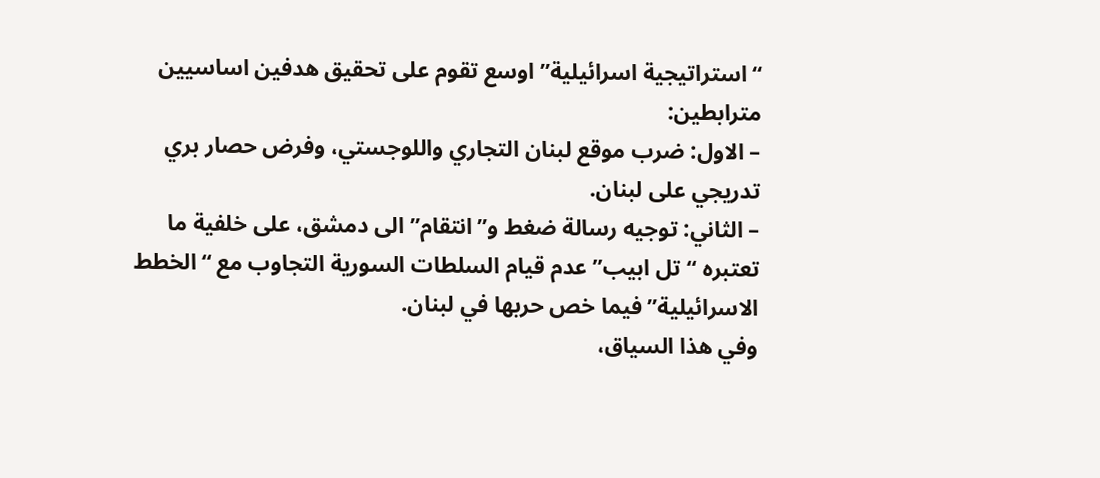“استراتيجية اسرائيلية” اوسع تقوم على تحقيق هدفين اساسيين مترابطين:
– الاول: ضرب موقع لبنان التجاري واللوجستي، وفرض حصار بري تدريجي على لبنان.
– الثاني: توجيه رسالة ضغط و”انتقام” الى دمشق، على خلفية ما تعتبره “تل ابيب” عدم قيام السلطات السورية التجاوب مع “الخطط الاسرائيلية” فيما خص حربها في لبنان.
وفي هذا السياق،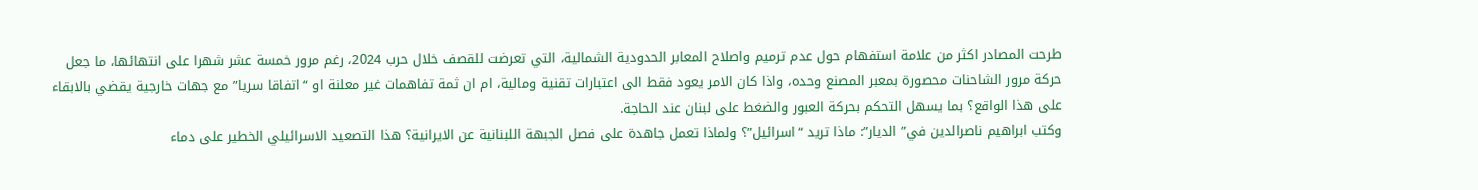طرحت المصادر اكثر من علامة استفهام حول عدم ترميم واصلاح المعابر الحدودية الشمالية، التي تعرضت للقصف خلال حرب 2024، رغم مرور خمسة عشر شهرا على انتهائها، ما جعل حركة مرور الشاحنات محصورة بمعبر المصنع وحده، واذا كان الامر يعود فقط الى اعتبارات تقنية ومالية، ام ان ثمة تفاهمات غير معلنة او “اتفاقا سريا” مع جهات خارجية يقضي بالابقاء على هذا الواقع؟ بما يسهل التحكم بحركة العبور والضغط على لبنان عند الحاجة.
وكتب ابراهيم ناصرالدين في” الديار”: ماذا تريد “اسرائيل”؟ ولماذا تعمل جاهدة على فصل الجبهة اللبنانية عن الايرانية؟ هذا التصعيد الاسرائيلي الخطير على دماء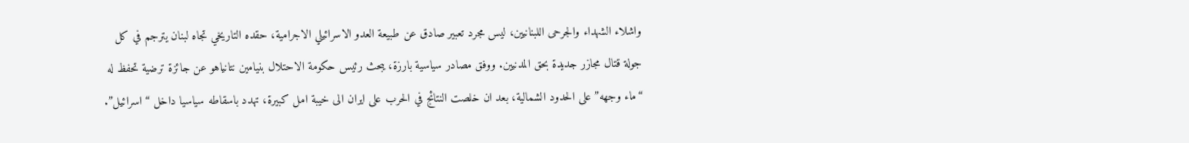واشلاء الشهداء والجرحى اللبنانيين، ليس مجرد تعبير صادق عن طبيعة العدو الاسرائيلي الاجرامية، حقده التاريخي تجاه لبنان يترجم في كل جولة قتال مجازر جديدة بحق المدنيين. ووفق مصادر سياسية بارزة، يبحث رئيس حكومة الاحتلال بنيامين نتانياهو عن جائزة ترضية تحفظ له “ماء وجهه” على الحدود الشمالية، بعد ان خلصت النتائج في الحرب على ايران الى خيبة امل كبيرة، تهدد باسقاطه سياسيا داخل “اسرائيل”.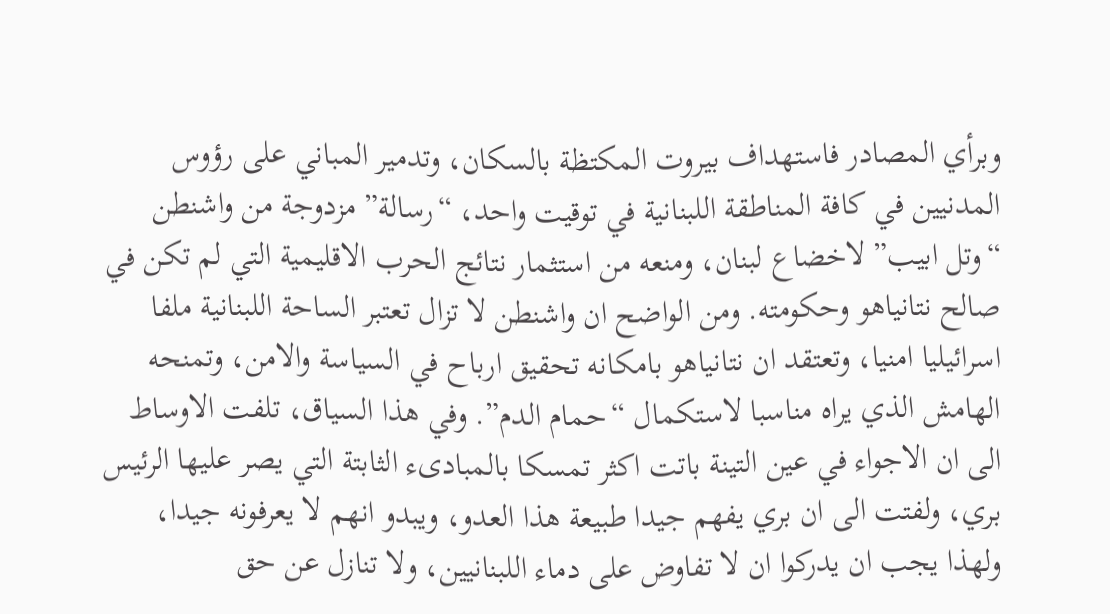وبرأي المصادر فاستهداف بيروت المكتظة بالسكان، وتدمير المباني على رؤوس المدنيين في كافة المناطقة اللبنانية في توقيت واحد، “رسالة” مزدوجة من واشنطن “وتل ابيب” لاخضاع لبنان، ومنعه من استثمار نتائج الحرب الاقليمية التي لم تكن في صالح نتانياهو وحكومته. ومن الواضح ان واشنطن لا تزال تعتبر الساحة اللبنانية ملفا اسرائيليا امنيا، وتعتقد ان نتانياهو بامكانه تحقيق ارباح في السياسة والامن، وتمنحه الهامش الذي يراه مناسبا لاستكمال “حمام الدم”. وفي هذا السياق، تلفت الاوساط الى ان الاجواء في عين التينة باتت اكثر تمسكا بالمبادىء الثابتة التي يصر عليها الرئيس بري، ولفتت الى ان بري يفهم جيدا طبيعة هذا العدو، ويبدو انهم لا يعرفونه جيدا، ولهذا يجب ان يدركوا ان لا تفاوض على دماء اللبنانيين، ولا تنازل عن حق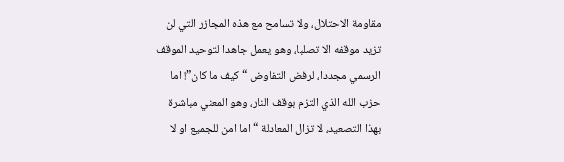مقاومة الاحتلال، ولا تسامح مع هذه المجازر التي لن تزيد موقفه الا تصلبا، وهو يعمل جاهدا لتوحيد الموقف الرسمي مجددا، لرفض التفاوض “كيف ما كان”! اما حزب الله الذي التزم بوقف النار، وهو المعني مباشرة بهذا التصعيد، لا تزال المعادلة “اما امن للجميع او لا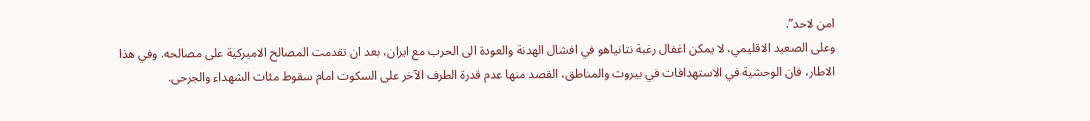امن لاحد”.
وعلى الصعيد الاقليمي، لا يمكن اغفال رغبة نتانياهو في افشال الهدنة والعودة الى الحرب مع ايران، بعد ان تقدمت المصالح الاميركية على مصالحه. وفي هذا الاطار، فان الوحشية في الاستهدافات في بيروت والمناطق، القصد منها عدم قدرة الطرف الآخر على السكوت امام سقوط مئات الشهداء والجرحى.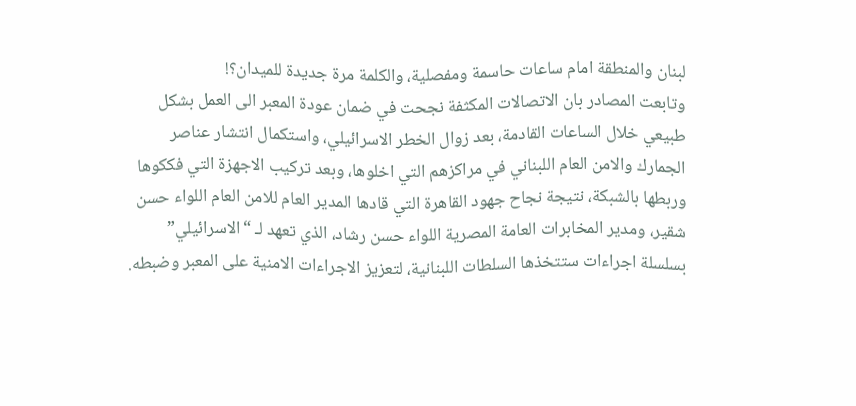لبنان والمنطقة امام ساعات حاسمة ومفصلية، والكلمة مرة جديدة للميدان؟!
وتابعت المصادر بان الاتصالات المكثفة نجحت في ضمان عودة المعبر الى العمل بشكل طبيعي خلال الساعات القادمة، بعد زوال الخطر الاسرائيلي، واستكمال انتشار عناصر الجمارك والامن العام اللبناني في مراكزهم التي اخلوها، وبعد تركيب الاجهزة التي فككوها وربطها بالشبكة، نتيجة نجاح جهود القاهرة التي قادها المدير العام للامن العام اللواء حسن شقير، ومدير المخابرات العامة المصرية اللواء حسن رشاد، الذي تعهد لـ “الاسرائيلي” بسلسلة اجراءات ستتخذها السلطات اللبنانية، لتعزيز الاجراءات الامنية على المعبر وضبطه.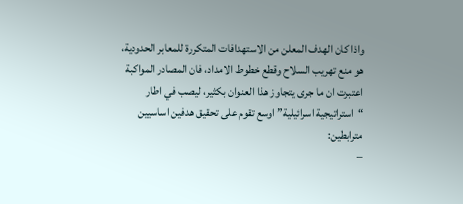واذا كان الهدف المعلن من الاستهدافات المتكررة للمعابر الحدودية، هو منع تهريب السلاح وقطع خطوط الامداد، فان المصادر المواكبة اعتبرت ان ما جرى يتجاوز هذا العنوان بكثير، ليصب في اطار “استراتيجية اسرائيلية” اوسع تقوم على تحقيق هدفين اساسيين مترابطين:
–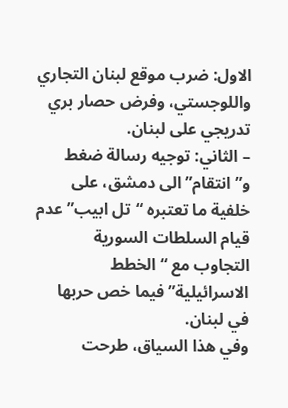الاول: ضرب موقع لبنان التجاري واللوجستي، وفرض حصار بري تدريجي على لبنان.
– الثاني: توجيه رسالة ضغط و”انتقام” الى دمشق، على خلفية ما تعتبره “تل ابيب” عدم قيام السلطات السورية التجاوب مع “الخطط الاسرائيلية” فيما خص حربها في لبنان.
وفي هذا السياق، طرحت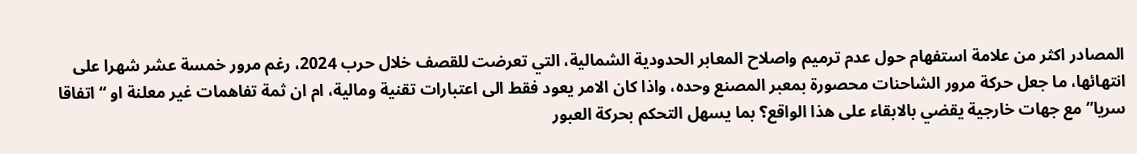المصادر اكثر من علامة استفهام حول عدم ترميم واصلاح المعابر الحدودية الشمالية، التي تعرضت للقصف خلال حرب 2024، رغم مرور خمسة عشر شهرا على انتهائها، ما جعل حركة مرور الشاحنات محصورة بمعبر المصنع وحده، واذا كان الامر يعود فقط الى اعتبارات تقنية ومالية، ام ان ثمة تفاهمات غير معلنة او “اتفاقا سريا” مع جهات خارجية يقضي بالابقاء على هذا الواقع؟ بما يسهل التحكم بحركة العبور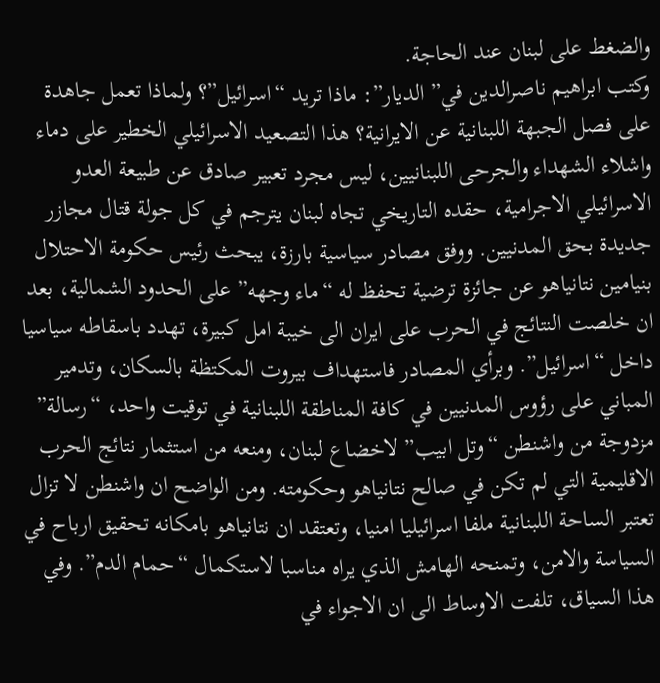والضغط على لبنان عند الحاجة.
وكتب ابراهيم ناصرالدين في” الديار”: ماذا تريد “اسرائيل”؟ ولماذا تعمل جاهدة على فصل الجبهة اللبنانية عن الايرانية؟ هذا التصعيد الاسرائيلي الخطير على دماء واشلاء الشهداء والجرحى اللبنانيين، ليس مجرد تعبير صادق عن طبيعة العدو الاسرائيلي الاجرامية، حقده التاريخي تجاه لبنان يترجم في كل جولة قتال مجازر جديدة بحق المدنيين. ووفق مصادر سياسية بارزة، يبحث رئيس حكومة الاحتلال بنيامين نتانياهو عن جائزة ترضية تحفظ له “ماء وجهه” على الحدود الشمالية، بعد ان خلصت النتائج في الحرب على ايران الى خيبة امل كبيرة، تهدد باسقاطه سياسيا داخل “اسرائيل”. وبرأي المصادر فاستهداف بيروت المكتظة بالسكان، وتدمير المباني على رؤوس المدنيين في كافة المناطقة اللبنانية في توقيت واحد، “رسالة” مزدوجة من واشنطن “وتل ابيب” لاخضاع لبنان، ومنعه من استثمار نتائج الحرب الاقليمية التي لم تكن في صالح نتانياهو وحكومته. ومن الواضح ان واشنطن لا تزال تعتبر الساحة اللبنانية ملفا اسرائيليا امنيا، وتعتقد ان نتانياهو بامكانه تحقيق ارباح في السياسة والامن، وتمنحه الهامش الذي يراه مناسبا لاستكمال “حمام الدم”. وفي هذا السياق، تلفت الاوساط الى ان الاجواء في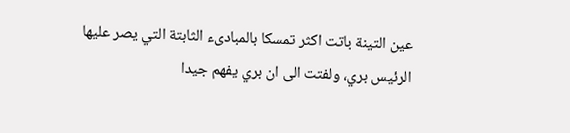عين التينة باتت اكثر تمسكا بالمبادىء الثابتة التي يصر عليها الرئيس بري، ولفتت الى ان بري يفهم جيدا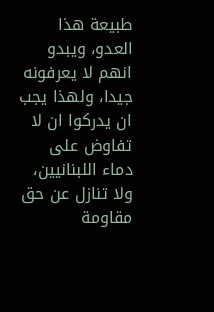طبيعة هذا العدو، ويبدو انهم لا يعرفونه جيدا، ولهذا يجب ان يدركوا ان لا تفاوض على دماء اللبنانيين، ولا تنازل عن حق مقاومة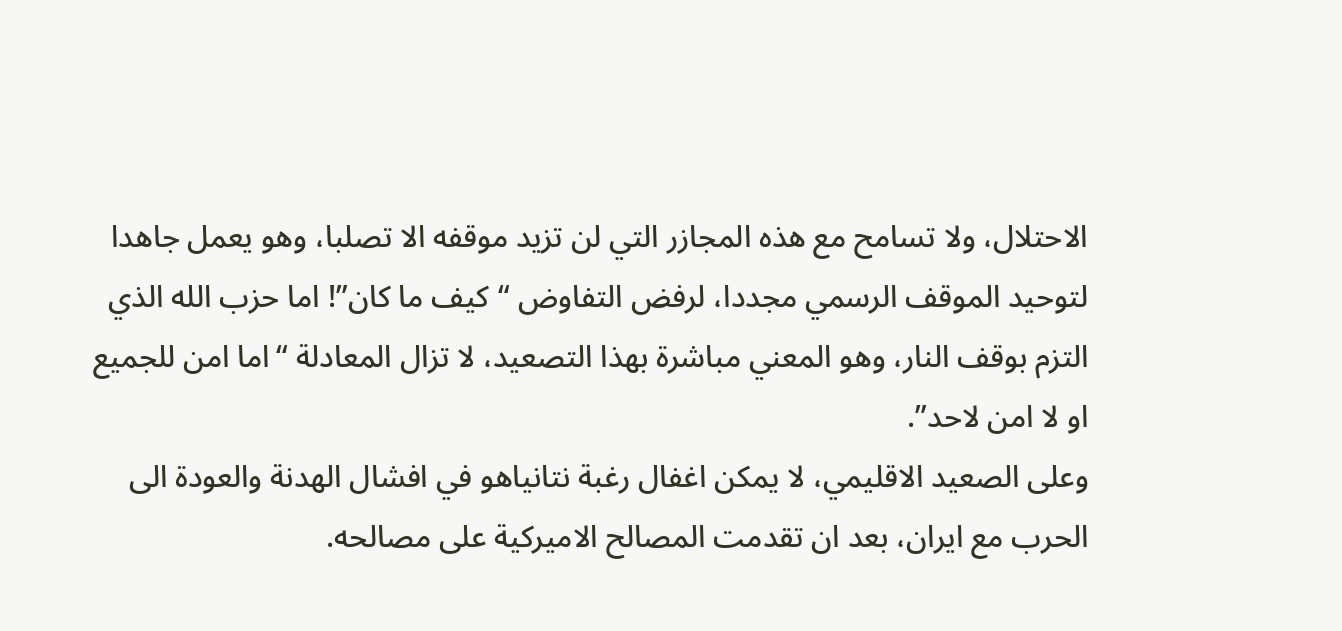الاحتلال، ولا تسامح مع هذه المجازر التي لن تزيد موقفه الا تصلبا، وهو يعمل جاهدا لتوحيد الموقف الرسمي مجددا، لرفض التفاوض “كيف ما كان”! اما حزب الله الذي التزم بوقف النار، وهو المعني مباشرة بهذا التصعيد، لا تزال المعادلة “اما امن للجميع او لا امن لاحد”.
وعلى الصعيد الاقليمي، لا يمكن اغفال رغبة نتانياهو في افشال الهدنة والعودة الى الحرب مع ايران، بعد ان تقدمت المصالح الاميركية على مصالحه.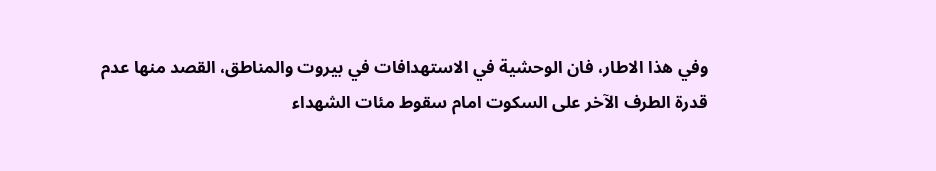وفي هذا الاطار، فان الوحشية في الاستهدافات في بيروت والمناطق، القصد منها عدم قدرة الطرف الآخر على السكوت امام سقوط مئات الشهداء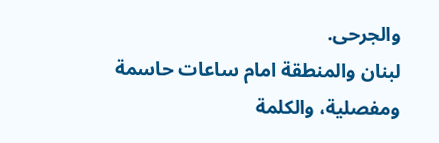والجرحى.
لبنان والمنطقة امام ساعات حاسمة ومفصلية، والكلمة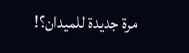مرة جديدة للميدان؟!